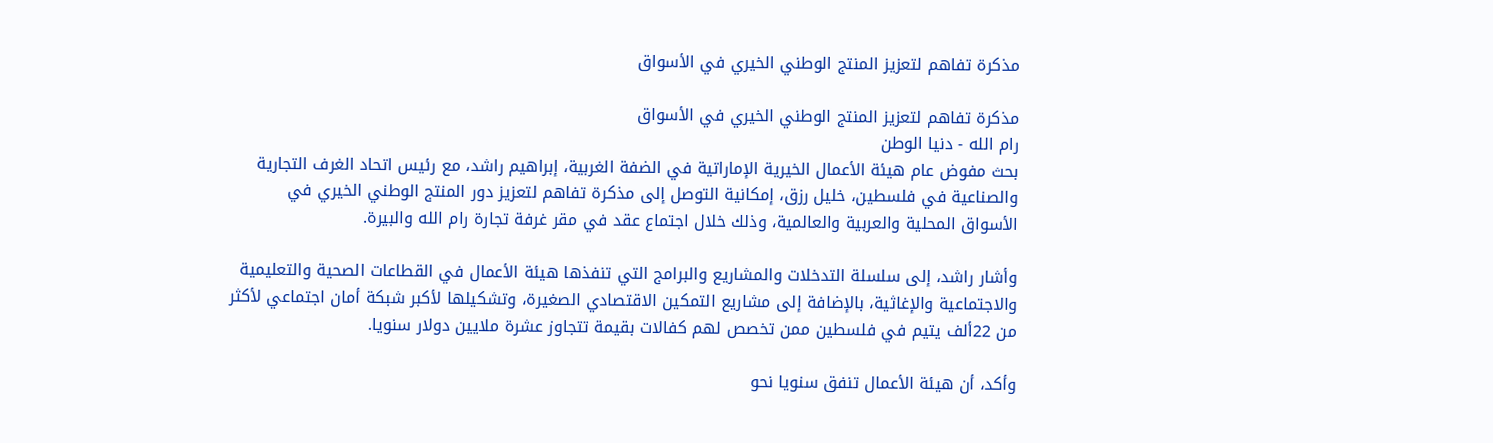مذكرة تفاهم لتعزيز المنتج الوطني الخيري في الأسواق

مذكرة تفاهم لتعزيز المنتج الوطني الخيري في الأسواق
رام الله - دنيا الوطن
بحث مفوض عام هيئة الأعمال الخيرية الإماراتية في الضفة الغربية، إبراهيم راشد، مع رئيس اتحاد الغرف التجارية والصناعية في فلسطين، خليل رزق، إمكانية التوصل إلى مذكرة تفاهم لتعزيز دور المنتج الوطني الخيري في الأسواق المحلية والعربية والعالمية، وذلك خلال اجتماع عقد في مقر غرفة تجارة رام الله والبيرة.

وأشار راشد، إلى سلسلة التدخلات والمشاريع والبرامج التي تنفذها هيئة الأعمال في القطاعات الصحية والتعليمية والاجتماعية والإغاثية، بالإضافة إلى مشاريع التمكين الاقتصادي الصغيرة، وتشكيلها لأكبر شبكة أمان اجتماعي لأكثر من 22ألف يتيم في فلسطين ممن تخصص لهم كفالات بقيمة تتجاوز عشرة ملايين دولار سنويا.

وأكد، أن هيئة الأعمال تنفق سنويا نحو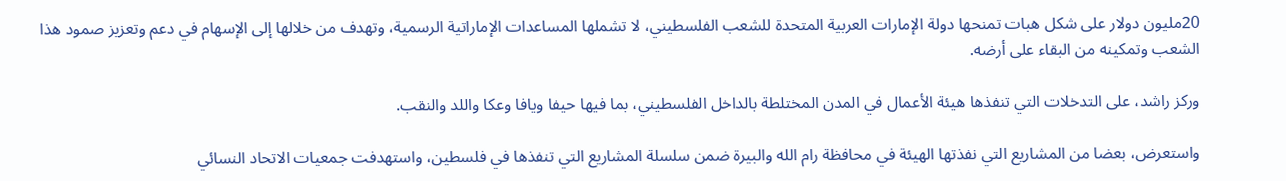20مليون دولار على شكل هبات تمنحها دولة الإمارات العربية المتحدة للشعب الفلسطيني، لا تشملها المساعدات الإماراتية الرسمية، وتهدف من خلالها إلى الإسهام في دعم وتعزيز صمود هذا الشعب وتمكينه من البقاء على أرضه.

وركز راشد، على التدخلات التي تنفذها هيئة الأعمال في المدن المختلطة بالداخل الفلسطيني، بما فيها حيفا ويافا وعكا واللد والنقب.

واستعرض، بعضا من المشاريع التي نفذتها الهيئة في محافظة رام الله والبيرة ضمن سلسلة المشاريع التي تنفذها في فلسطين، واستهدفت جمعيات الاتحاد النسائي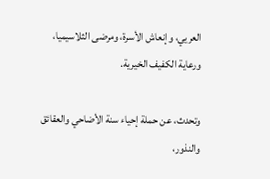العريي، وإنعاش الأسرة، ومرضى الثلاسيميا، ورعاية الكفيف الخيرية.

وتحدث، عن حملة إحياء سنة الأضاحي والعقائق والنذور،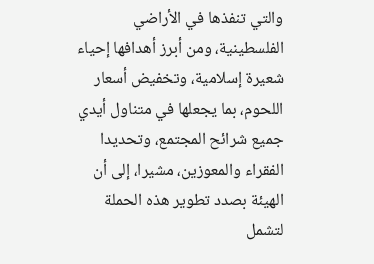والتي تنفذها في الأراضي الفلسطينية، ومن أبرز أهدافها إحياء شعيرة إسلامية، وتخفيض أسعار اللحوم، بما يجعلها في متناول أيدي جميع شرائح المجتمع، وتحديدا الفقراء والمعوزين، مشيرا، إلى أن الهيئة بصدد تطوير هذه الحملة لتشمل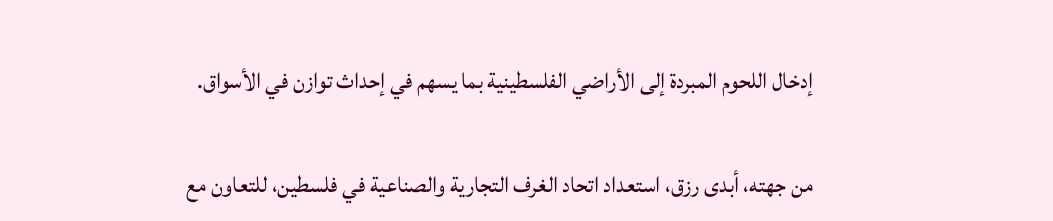إدخال اللحوم المبردة إلى الأراضي الفلسطينية بما يسهم في إحداث توازن في الأسواق.

من جهته، أبدى رزق، استعداد اتحاد الغرف التجارية والصناعية في فلسطين، للتعاون مع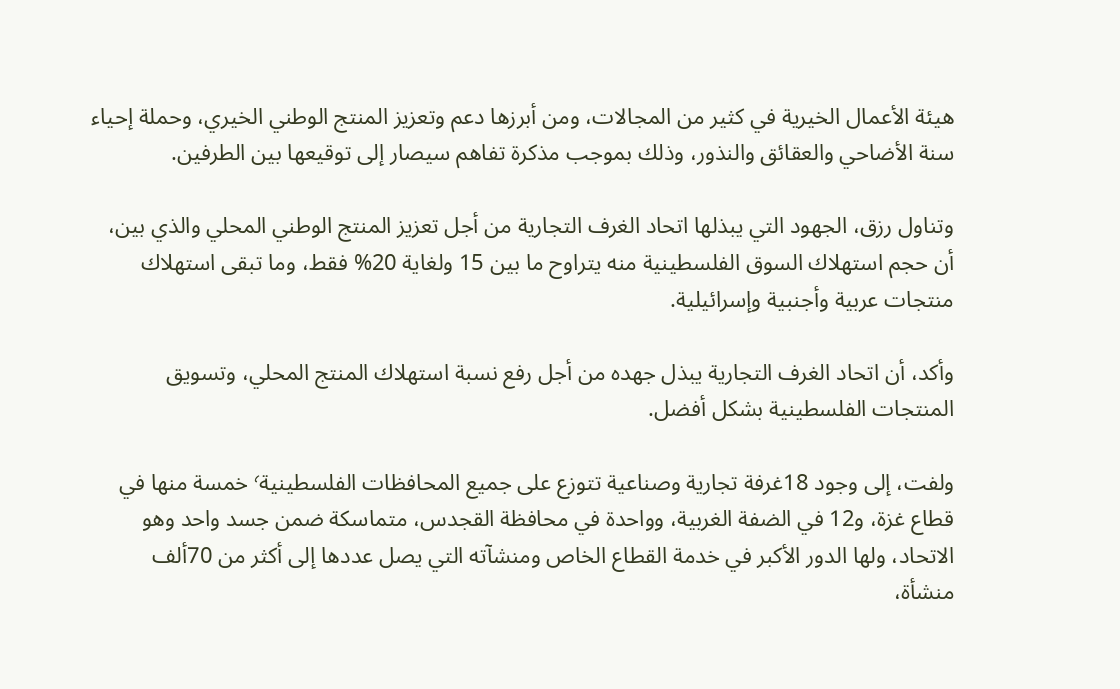هيئة الأعمال الخيرية في كثير من المجالات، ومن أبرزها دعم وتعزيز المنتج الوطني الخيري، وحملة إحياء سنة الأضاحي والعقائق والنذور، وذلك بموجب مذكرة تفاهم سيصار إلى توقيعها بين الطرفين.

وتناول رزق، الجهود التي يبذلها اتحاد الغرف التجارية من أجل تعزيز المنتج الوطني المحلي والذي بين، أن حجم استهلاك السوق الفلسطينية منه يتراوح ما بين 15 ولغاية 20% فقط، وما تبقى استهلاك منتجات عربية وأجنبية وإسرائيلية.

وأكد، أن اتحاد الغرف التجارية يبذل جهده من أجل رفع نسبة استهلاك المنتج المحلي، وتسويق المنتجات الفلسطينية بشكل أفضل.

ولفت، إلى وجود 18غرفة تجارية وصناعية تتوزع على جميع المحافظات الفلسطينية٬ خمسة منها في قطاع غزة، و12 في الضفة الغربية، وواحدة في محافظة القجدس، متماسكة ضمن جسد واحد وهو الاتحاد، ولها الدور الأكبر في خدمة القطاع الخاص ومنشآته التي يصل عددها إلى أكثر من 70ألف منشأة،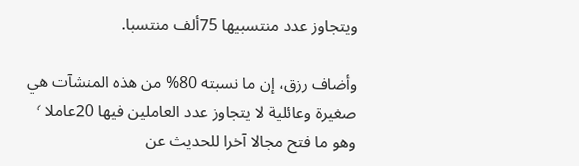ويتجاوز عدد منتسبيها 75ألف منتسبا.

وأضاف رزق، إن ما نسبته 80% من هذه المنشآت هي صغيرة وعائلية لا يتجاوز عدد العاملين فيها 20عاملا ٬ وهو ما فتح مجالا آخرا للحديث عن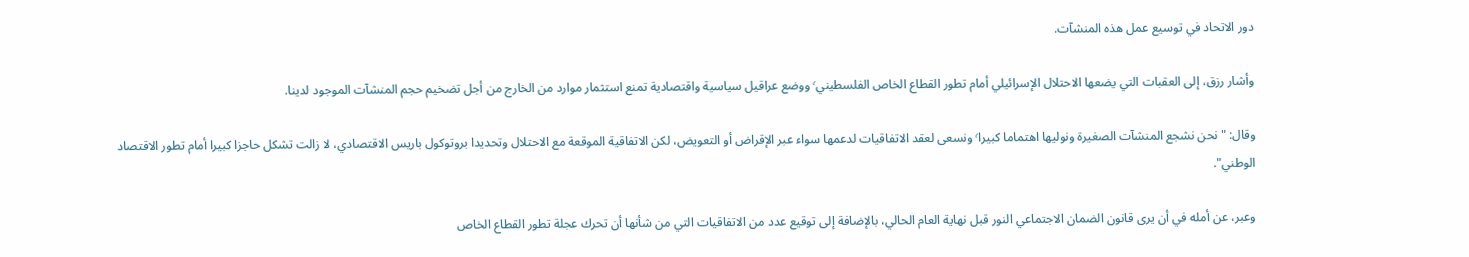دور الاتحاد في توسيع عمل هذه المنشآت.

وأشار رزق، إلى العقبات التي يضعها الاحتلال الإسرائيلي أمام تطور القطاع الخاص الفلسطيني٬ ووضع عراقيل سياسية واقتصادية تمنع استثمار موارد من الخارج من أجل تضخيم حجم المنشآت الموجود لدينا.

وقال: "نحن نشجع المنشآت الصغيرة ونوليها اهتماما كبيرا٬ ونسعى لعقد الاتفاقيات لدعمها سواء عبر الإقراض أو التعويض، لكن الاتفاقية الموقعة مع الاحتلال وتحديدا بروتوكول باريس الاقتصادي، لا زالت تشكل حاجزا كبيرا أمام تطور الاقتصاد الوطني".

وعبر، عن أمله في أن يرى قانون الضمان الاجتماعي النور قبل نهاية العام الحالي، بالإضافة إلى توقيع عدد من الاتفاقيات التي من شأنها أن تحرك عجلة تطور القطاع الخاص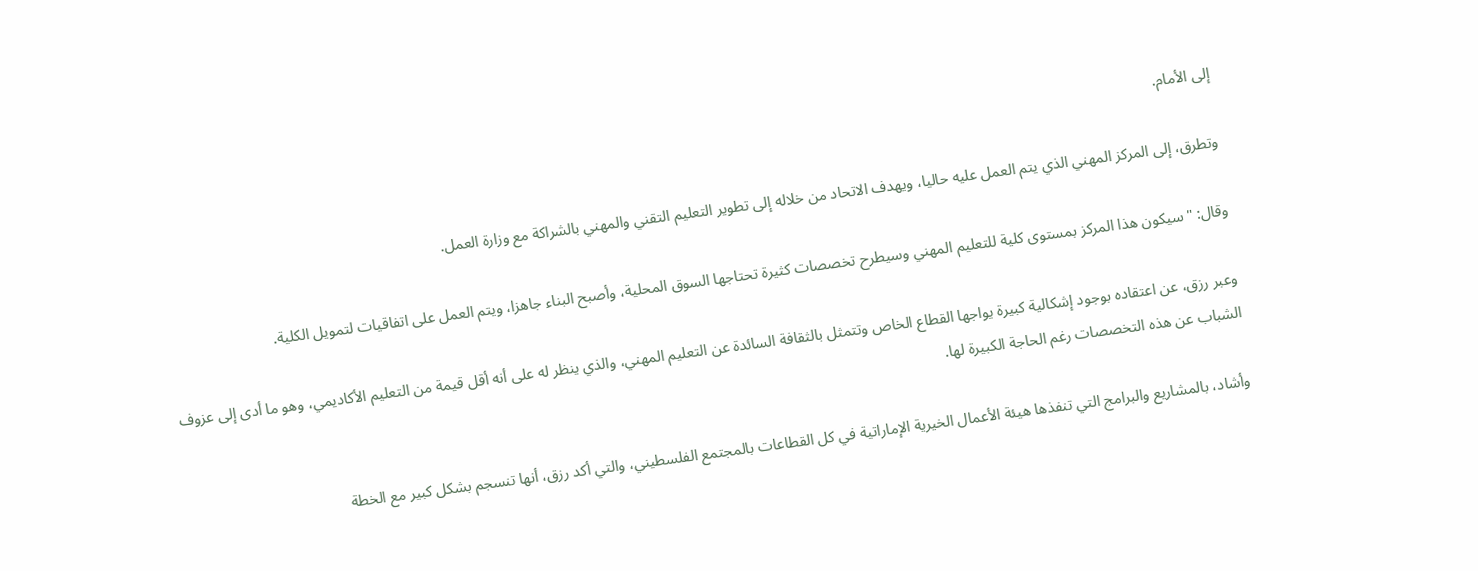إلى الأمام.

وتطرق، إلى المركز المهني الذي يتم العمل عليه حاليا، ويهدف الاتحاد من خلاله إلى تطوير التعليم التقني والمهني بالشراكة مع وزارة العمل.

وقال: "سيكون هذا المركز بمستوى كلية للتعليم المهني وسيطرح تخصصات كثيرة تحتاجها السوق المحلية، وأصبح البناء جاهزا، ويتم العمل على اتفاقيات لتمويل الكلية.

وعبر رزق، عن اعتقاده بوجود إشكالية كبيرة يواجها القطاع الخاص وتتمثل بالثقافة السائدة عن التعليم المهني، والذي ينظر له على أنه أقل قيمة من التعليم الأكاديمي، وهو ما أدى إلى عزوف الشباب عن هذه التخصصات رغم الحاجة الكبيرة لها.

وأشاد، بالمشاريع والبرامج التي تنفذها هيئة الأعمال الخيرية الإماراتية في كل القطاعات بالمجتمع الفلسطيني، والتي أكد رزق، أنها تنسجم بشكل كبير مع الخطة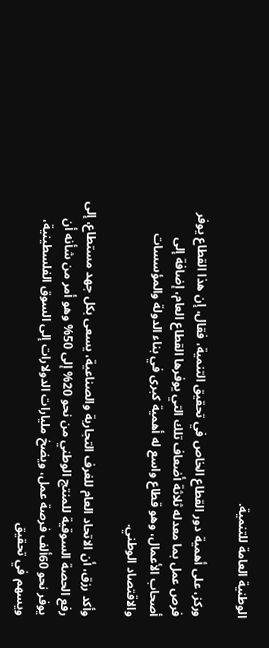الوطنية العامة للتنمية.

وركز، على أهمية دور القطاع الخاص في تحقيق التنمية، فقال، إن هذا القطاع يوفر فرص عمل بما معدله ثلاثة أضعاف تلك التي يوفرها القطاع العام، إضافة إلى أصحاب الأعمال، وهو قطاع واسع له أهمية كبرى في بناء الدولة والمؤسسات والاقتصاد الوطني.

وأكد رزق، أن الاتحاد العام للغرف التجارية والصناعية، يسعى بكل جهد مستطاع، إلى رفع الحصة السوقية للمنتج الوطني من نحو 20% إلى 50% وهو أمر من شأنه أن يوفر نحو 60ألف فرصة عمل، ويضخ مليارات الدولارات إلى السوق الفلسطينية، ويسهم في تحقيق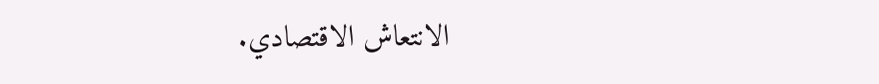الانتعاش الاقتصادي.